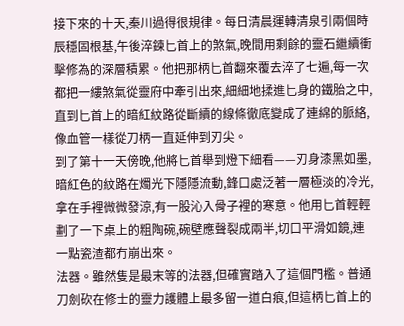接下來的十天,秦川過得很規律。每日清晨運轉清泉引兩個時辰穩固根基,午後淬鍊匕首上的煞氣,晚間用剩餘的靈石繼續衝擊修為的深層積累。他把那柄匕首翻來覆去淬了七遍,每一次都把一縷煞氣從靈府中牽引出來,細細地揉進匕身的鐵胎之中,直到匕首上的暗紅紋路從斷續的線條徹底變成了連綿的脈絡,像血管一樣從刀柄一直延伸到刃尖。
到了第十一天傍晚,他將匕首舉到燈下細看——刃身漆黑如墨,暗紅色的紋路在燭光下隱隱流動,鋒口處泛著一層極淡的冷光,拿在手裡微微發涼,有一股沁入骨子裡的寒意。他用匕首輕輕劃了一下桌上的粗陶碗,碗壁應聲裂成兩半,切口平滑如鏡,連一點瓷渣都冇崩出來。
法器。雖然隻是最末等的法器,但確實踏入了這個門檻。普通刀劍砍在修士的靈力護體上最多留一道白痕,但這柄匕首上的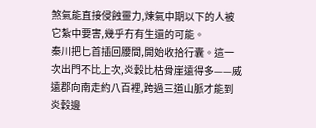煞氣能直接侵蝕靈力,煉氣中期以下的人被它紮中要害,幾乎冇有生還的可能。
秦川把匕首插回腰間,開始收拾行囊。這一次出門不比上次,炎穀比枯骨崖遠得多——威遠郡向南走約八百裡,跨過三道山脈才能到炎穀邊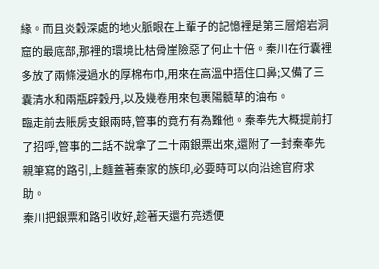緣。而且炎穀深處的地火脈眼在上輩子的記憶裡是第三層熔岩洞窟的最底部,那裡的環境比枯骨崖險惡了何止十倍。秦川在行囊裡多放了兩條浸過水的厚棉布巾,用來在高溫中捂住口鼻;又備了三囊清水和兩瓶辟穀丹,以及幾卷用來包裹陽髓草的油布。
臨走前去賬房支銀兩時,管事的竟冇有為難他。秦奉先大概提前打了招呼,管事的二話不說拿了二十兩銀票出來,還附了一封秦奉先親筆寫的路引,上麵蓋著秦家的族印,必要時可以向沿途官府求助。
秦川把銀票和路引收好,趁著天還冇亮透便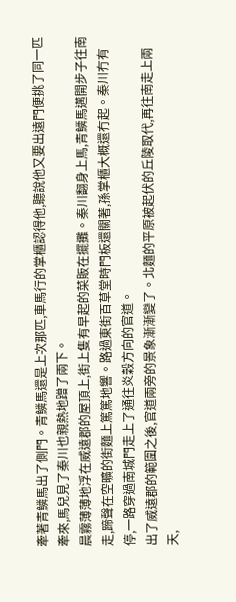牽著青鱗馬出了側門。青鱗馬還是上次那匹,車馬行的掌櫃認得他,聽說他又要出遠門便挑了同一匹牽來,馬兒見了秦川也親熱地蹭了兩下。
晨霧薄薄地浮在威遠郡的屋頂上,街上隻有早起的菜販在擺攤。秦川翻身上馬,青鱗馬邁開步子往南走,蹄聲在空曠的街麵上篤篤地響。路過東街百草堂時門板還關著,孫掌櫃大概還冇起。秦川冇有停,一路穿過南城門走上了通往炎穀方向的官道。
出了威遠郡的範圍之後,官道兩旁的景象漸漸變了。北麵的平原被起伏的丘陵取代,再往南走上兩天,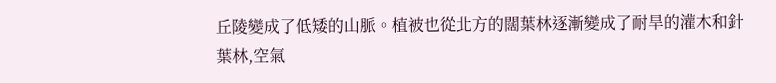丘陵變成了低矮的山脈。植被也從北方的闊葉林逐漸變成了耐旱的灌木和針葉林,空氣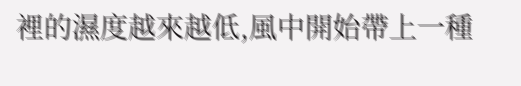裡的濕度越來越低,風中開始帶上一種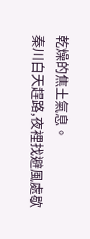乾燥的焦土氣息。
秦川白天趕路,夜裡找避風處歇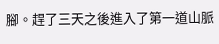腳。趕了三天之後進入了第一道山脈